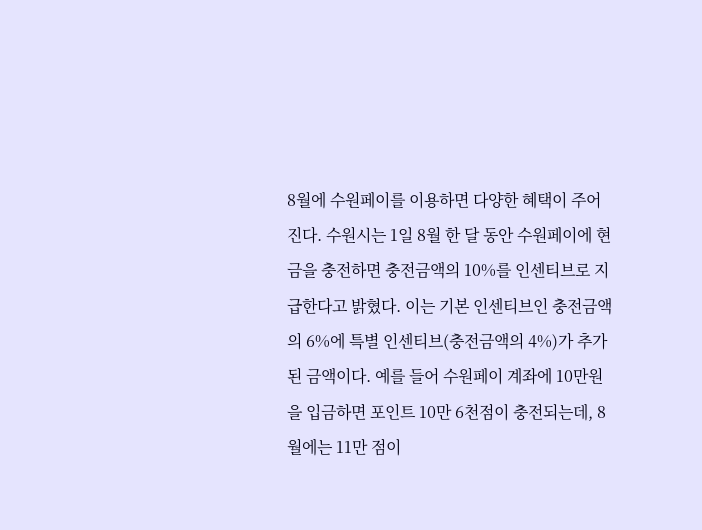8월에 수원페이를 이용하면 다양한 혜택이 주어진다. 수원시는 1일 8월 한 달 동안 수원페이에 현금을 충전하면 충전금액의 10%를 인센티브로 지급한다고 밝혔다. 이는 기본 인센티브인 충전금액의 6%에 특별 인센티브(충전금액의 4%)가 추가된 금액이다. 예를 들어 수원페이 계좌에 10만원을 입금하면 포인트 10만 6천점이 충전되는데, 8월에는 11만 점이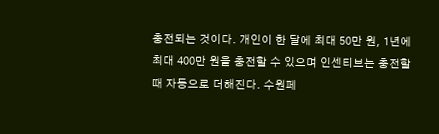충전되는 것이다. 개인이 한 달에 최대 50만 원, 1년에 최대 400만 원을 충전할 수 있으며 인센티브는 충전할때 자동으로 더해진다. 수원페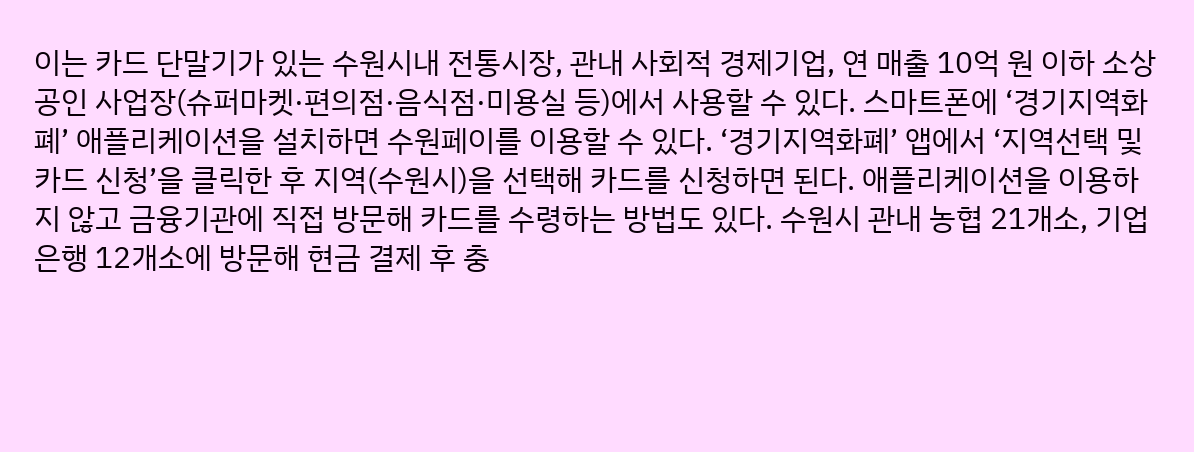이는 카드 단말기가 있는 수원시내 전통시장, 관내 사회적 경제기업, 연 매출 10억 원 이하 소상공인 사업장(슈퍼마켓·편의점·음식점·미용실 등)에서 사용할 수 있다. 스마트폰에 ‘경기지역화폐’ 애플리케이션을 설치하면 수원페이를 이용할 수 있다. ‘경기지역화폐’ 앱에서 ‘지역선택 및 카드 신청’을 클릭한 후 지역(수원시)을 선택해 카드를 신청하면 된다. 애플리케이션을 이용하지 않고 금융기관에 직접 방문해 카드를 수령하는 방법도 있다. 수원시 관내 농협 21개소, 기업은행 12개소에 방문해 현금 결제 후 충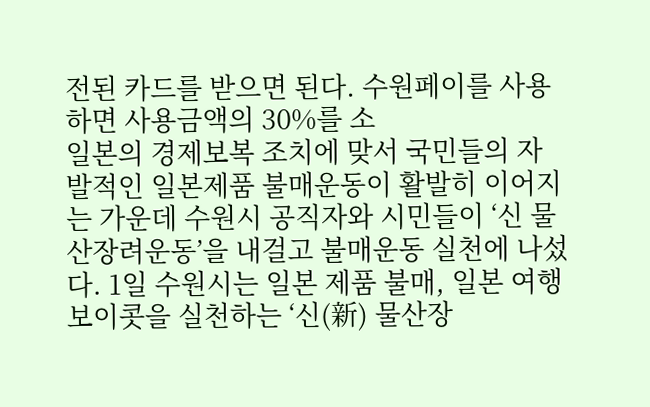전된 카드를 받으면 된다. 수원페이를 사용하면 사용금액의 30%를 소
일본의 경제보복 조치에 맞서 국민들의 자발적인 일본제품 불매운동이 활발히 이어지는 가운데 수원시 공직자와 시민들이 ‘신 물산장려운동’을 내걸고 불매운동 실천에 나섰다. 1일 수원시는 일본 제품 불매, 일본 여행 보이콧을 실천하는 ‘신(新) 물산장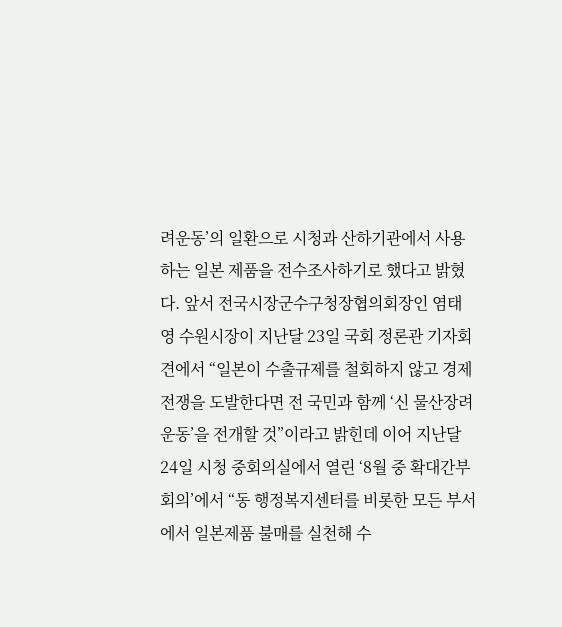려운동’의 일환으로 시청과 산하기관에서 사용하는 일본 제품을 전수조사하기로 했다고 밝혔다. 앞서 전국시장군수구청장협의회장인 염태영 수원시장이 지난달 23일 국회 정론관 기자회견에서 “일본이 수출규제를 철회하지 않고 경제전쟁을 도발한다면 전 국민과 함께 ‘신 물산장려운동’을 전개할 것”이라고 밝힌데 이어 지난달 24일 시청 중회의실에서 열린 ‘8월 중 확대간부회의’에서 “동 행정복지센터를 비롯한 모든 부서에서 일본제품 불매를 실천해 수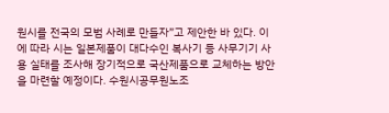원시를 전국의 모범 사례로 만들자”고 제안한 바 있다. 이에 따라 시는 일본제품이 대다수인 복사기 등 사무기기 사용 실태를 조사해 장기적으로 국산제품으로 교체하는 방안을 마련할 예정이다. 수원시공무원노조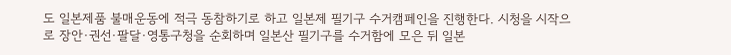도 일본제품 불매운동에 적극 동참하기로 하고 일본제 필기구 수거캠페인을 진행한다. 시청을 시작으로 장안·권선·팔달·영통구청을 순회하며 일본산 필기구를 수거함에 모은 뒤 일본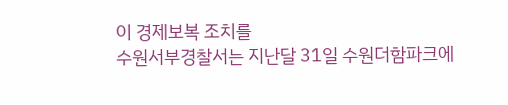이 경제보복 조치를
수원서부경찰서는 지난달 31일 수원더함파크에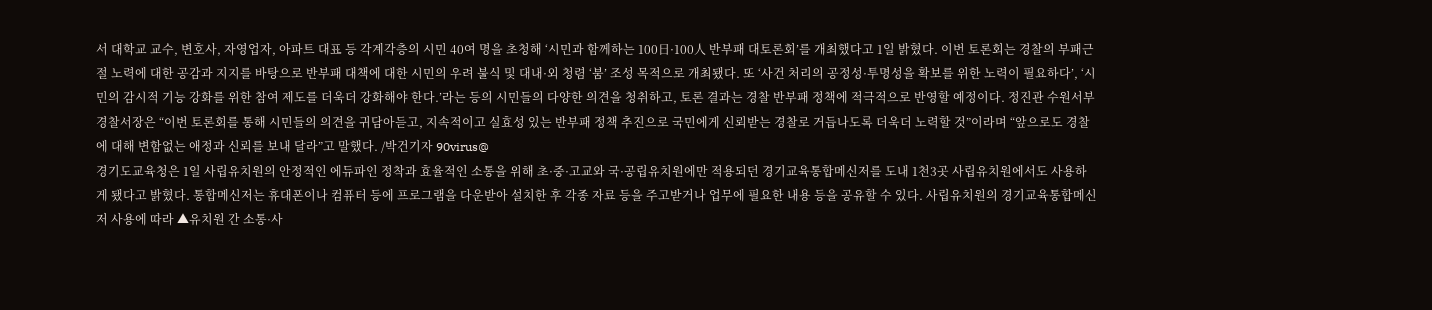서 대학교 교수, 변호사, 자영업자, 아파트 대표 등 각계각층의 시민 40여 명을 초청해 ‘시민과 함께하는 100日·100人 반부패 대토론회’를 개최했다고 1일 밝혔다. 이번 토론회는 경찰의 부패근절 노력에 대한 공감과 지지를 바탕으로 반부패 대책에 대한 시민의 우려 불식 및 대내·외 청렴 ‘붐’ 조성 목적으로 개최됐다. 또 ‘사건 처리의 공정성·투명성을 확보를 위한 노력이 필요하다’, ‘시민의 감시적 기능 강화를 위한 참여 제도를 더욱더 강화해야 한다.’라는 등의 시민들의 다양한 의견을 청취하고, 토론 결과는 경찰 반부패 정책에 적극적으로 반영할 예정이다. 정진관 수원서부경찰서장은 “이번 토론회를 통해 시민들의 의견을 귀담아듣고, 지속적이고 실효성 있는 반부패 정책 추진으로 국민에게 신뢰받는 경찰로 거듭나도록 더욱더 노력할 것”이라며 “앞으로도 경찰에 대해 변함없는 애정과 신뢰를 보내 달라”고 말했다. /박건기자 90virus@
경기도교육청은 1일 사립유치원의 안정적인 에듀파인 정착과 효율적인 소통을 위해 초·중·고교와 국·공립유치원에만 적용되던 경기교육통합메신저를 도내 1천3곳 사립유치원에서도 사용하게 됐다고 밝혔다. 통합메신저는 휴대폰이나 컴퓨터 등에 프로그램을 다운받아 설치한 후 각종 자료 등을 주고받거나 업무에 필요한 내용 등을 공유할 수 있다. 사립유치원의 경기교육통합메신저 사용에 따라 ▲유치원 간 소통·사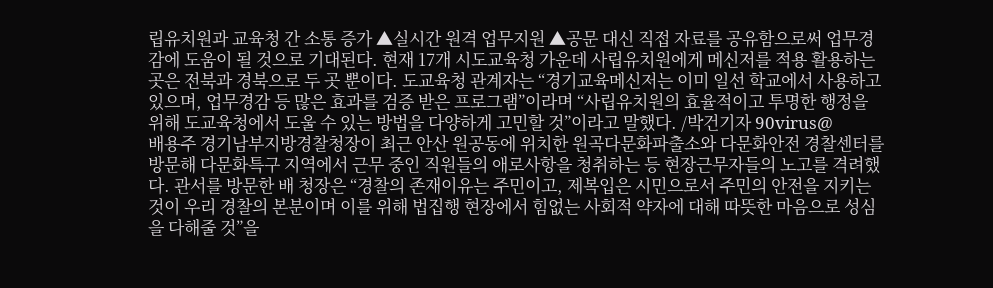립유치원과 교육청 간 소통 증가 ▲실시간 원격 업무지원 ▲공문 대신 직접 자료를 공유함으로써 업무경감에 도움이 될 것으로 기대된다. 현재 17개 시도교육청 가운데 사립유치원에게 메신저를 적용 활용하는 곳은 전북과 경북으로 두 곳 뿐이다. 도교육청 관계자는 “경기교육메신저는 이미 일선 학교에서 사용하고 있으며, 업무경감 등 많은 효과를 검증 받은 프로그램”이라며 “사립유치원의 효율적이고 투명한 행정을 위해 도교육청에서 도울 수 있는 방법을 다양하게 고민할 것”이라고 말했다. /박건기자 90virus@
배용주 경기남부지방경찰청장이 최근 안산 원공동에 위치한 원곡다문화파출소와 다문화안전 경찰센터를 방문해 다문화특구 지역에서 근무 중인 직원들의 애로사항을 청취하는 등 현장근무자들의 노고를 격려했다. 관서를 방문한 배 청장은 “경찰의 존재이유는 주민이고, 제복입은 시민으로서 주민의 안전을 지키는 것이 우리 경찰의 본분이며 이를 위해 법집행 현장에서 힘없는 사회적 약자에 대해 따뜻한 마음으로 성심을 다해줄 것”을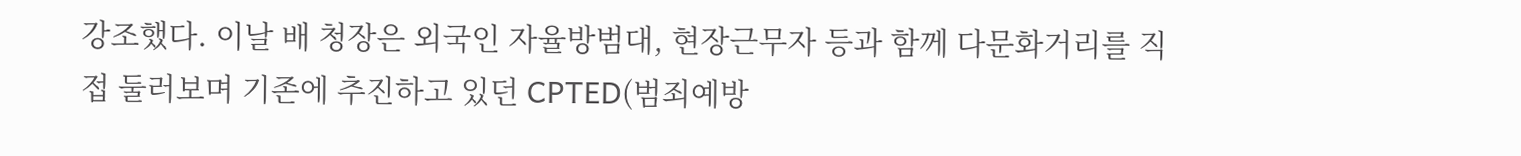강조했다. 이날 배 청장은 외국인 자율방범대, 현장근무자 등과 함께 다문화거리를 직접 둘러보며 기존에 추진하고 있던 CPTED(범죄예방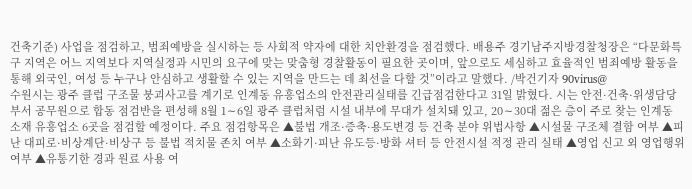건축기준) 사업을 점검하고, 범죄예방을 실시하는 등 사회적 약자에 대한 치안환경을 점검했다. 배용주 경기남주지방경찰청장은 “다문화특구 지역은 어느 지역보다 지역실정과 시민의 요구에 맞는 맞춤형 경찰활동이 필요한 곳이며, 앞으로도 세심하고 효율적인 범죄예방 활동을 통해 외국인, 여성 등 누구나 안심하고 생활할 수 있는 지역을 만드는 데 최선을 다할 것”이라고 말했다. /박건기자 90virus@
수원시는 광주 클럽 구조물 붕괴사고를 계기로 인계동 유흥업소의 안전관리실태를 긴급점검한다고 31일 밝혔다. 시는 안전·건축·위생담당 부서 공무원으로 합동 점검반을 편성해 8월 1∼6일 광주 클럽처럼 시설 내부에 무대가 설치돼 있고, 20∼30대 젊은 층이 주로 찾는 인계동 소재 유흥업소 6곳을 점검할 예정이다. 주요 점검항목은 ▲불법 개조·증축·용도변경 등 건축 분야 위법사항 ▲시설물 구조체 결함 여부 ▲피난 대피로·비상계단·비상구 등 불법 적치물 존치 여부 ▲소화기·피난 유도등·방화 셔터 등 안전시설 적정 관리 실태 ▲영업 신고 외 영업행위 여부 ▲유통기한 경과 원료 사용 여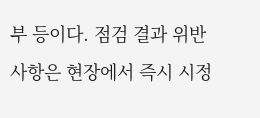부 등이다. 점검 결과 위반사항은 현장에서 즉시 시정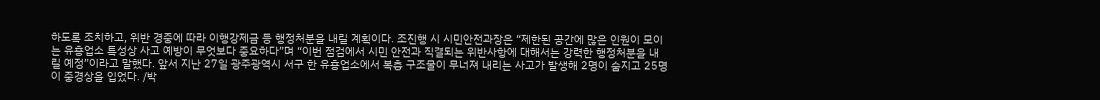하도록 조치하고, 위반 경중에 따라 이행강제금 등 행정처분을 내릴 계획이다. 조진행 시 시민안전과장은 “제한된 공간에 많은 인원이 모이는 유흥업소 특성상 사고 예방이 무엇보다 중요하다”며 “이번 점검에서 시민 안전과 직결되는 위반사항에 대해서는 강력한 행정처분을 내릴 예정”이라고 말했다. 앞서 지난 27일 광주광역시 서구 한 유흥업소에서 복층 구조물이 무너져 내리는 사고가 발생해 2명이 숨지고 25명이 중경상을 입었다. /박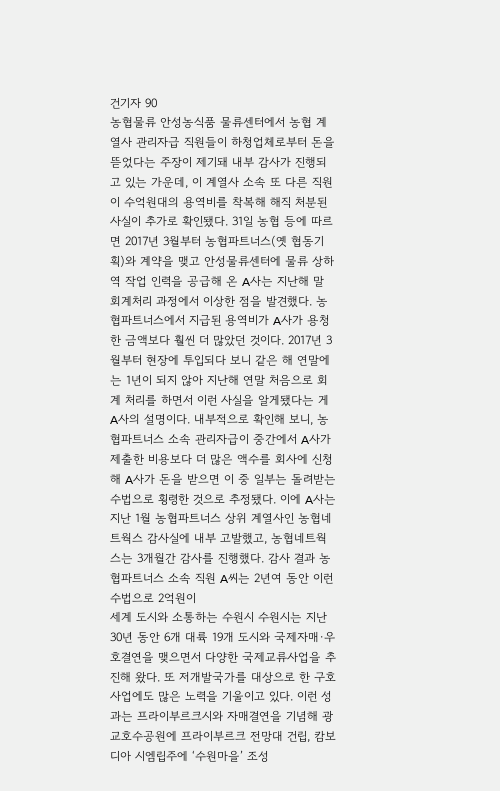건기자 90
농협물류 안성농식품 물류센터에서 농협 계열사 관리자급 직원들이 하청업체로부터 돈을 뜯었다는 주장이 제기돼 내부 감사가 진행되고 있는 가운데, 이 계열사 소속 또 다른 직원이 수억원대의 용역비를 착복해 해직 처분된 사실이 추가로 확인됐다. 31일 농협 등에 따르면 2017년 3월부터 농협파트너스(옛 협동기획)와 계약을 맺고 안성물류센터에 물류 상하역 작업 인력을 공급해 온 A사는 지난해 말 회계처리 과정에서 이상한 점을 발견했다. 농협파트너스에서 지급된 용역비가 A사가 용청한 금액보다 훨씬 더 많았던 것이다. 2017년 3월부터 현장에 투입되다 보니 같은 해 연말에는 1년이 되지 않아 지난해 연말 처음으로 회계 처리를 하면서 이런 사실을 알게됐다는 게 A사의 설명이다. 내부적으로 확인해 보니, 농협파트너스 소속 관리자급이 중간에서 A사가 제출한 비용보다 더 많은 액수를 회사에 신청해 A사가 돈을 받으면 이 중 일부는 돌려받는 수법으로 횡령한 것으로 추정됐다. 이에 A사는 지난 1월 농협파트너스 상위 계열사인 농협네트웍스 감사실에 내부 고발했고, 농협네트웍스는 3개월간 감사를 진행했다. 감사 결과 농협파트너스 소속 직원 A씨는 2년여 동안 이런 수법으로 2억원이
세계 도시와 소통하는 수원시 수원시는 지난 30년 동안 6개 대륙 19개 도시와 국제자매·우호결연을 맺으면서 다양한 국제교류사업을 추진해 왔다. 또 저개발국가를 대상으로 한 구호사업에도 많은 노력을 기울이고 있다. 이런 성과는 프라이부르크시와 자매결연을 기념해 광교호수공원에 프라이부르크 전망대 건립, 캄보디아 시엠립주에 ‘수원마을’ 조성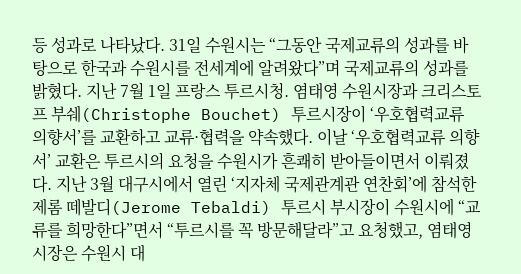등 성과로 나타났다. 31일 수원시는 “그동안 국제교류의 성과를 바탕으로 한국과 수원시를 전세계에 알려왔다”며 국제교류의 성과를 밝혔다. 지난 7월 1일 프랑스 투르시청. 염태영 수원시장과 크리스토프 부쉐(Christophe Bouchet) 투르시장이 ‘우호협력교류 의향서’를 교환하고 교류·협력을 약속했다. 이날 ‘우호협력교류 의향서’ 교환은 투르시의 요청을 수원시가 흔쾌히 받아들이면서 이뤄졌다. 지난 3월 대구시에서 열린 ‘지자체 국제관계관 연찬회’에 참석한 제롬 떼발디(Jerome Tebaldi) 투르시 부시장이 수원시에 “교류를 희망한다”면서 “투르시를 꼭 방문해달라”고 요청했고, 염태영 시장은 수원시 대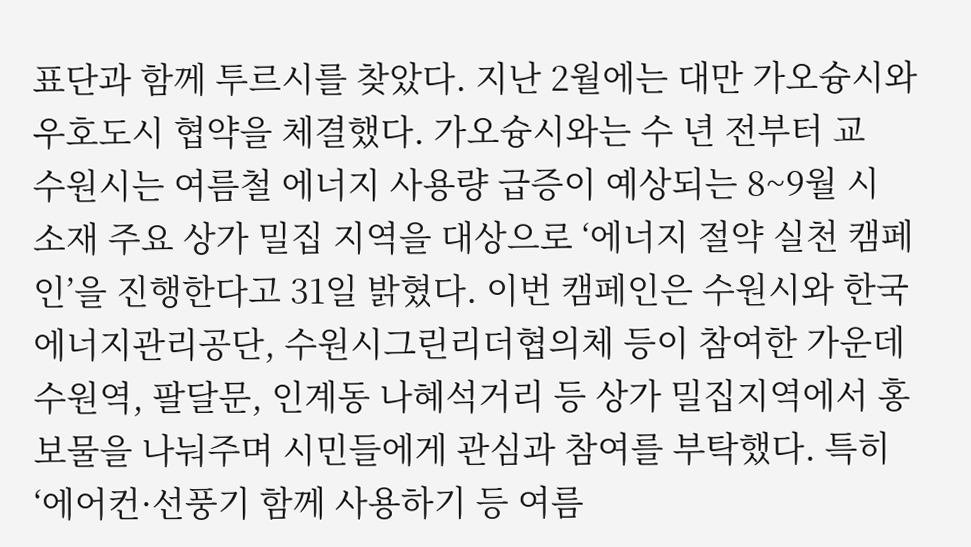표단과 함께 투르시를 찾았다. 지난 2월에는 대만 가오슝시와 우호도시 협약을 체결했다. 가오슝시와는 수 년 전부터 교
수원시는 여름철 에너지 사용량 급증이 예상되는 8~9월 시 소재 주요 상가 밀집 지역을 대상으로 ‘에너지 절약 실천 캠페인’을 진행한다고 31일 밝혔다. 이번 캠페인은 수원시와 한국에너지관리공단, 수원시그린리더협의체 등이 참여한 가운데 수원역, 팔달문, 인계동 나혜석거리 등 상가 밀집지역에서 홍보물을 나눠주며 시민들에게 관심과 참여를 부탁했다. 특히 ‘에어컨·선풍기 함께 사용하기 등 여름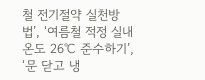철 전기절약 실천방법’, ‘여름철 적정 실내온도 26℃ 준수하기’, ‘문 닫고 냉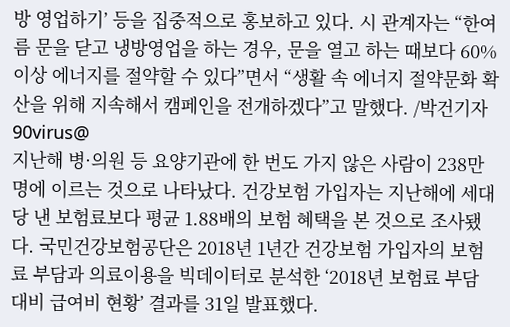방 영업하기’ 등을 집중적으로 홍보하고 있다. 시 관계자는 “한여름 문을 닫고 냉방영업을 하는 경우, 문을 열고 하는 때보다 60% 이상 에너지를 절약할 수 있다”면서 “생활 속 에너지 절약문화 확산을 위해 지속해서 캠페인을 전개하겠다”고 말했다. /박건기자 90virus@
지난해 병·의원 등 요양기관에 한 번도 가지 않은 사람이 238만명에 이르는 것으로 나타났다. 건강보험 가입자는 지난해에 세대당 낸 보험료보다 평균 1.88배의 보험 혜택을 본 것으로 조사됐다. 국민건강보험공단은 2018년 1년간 건강보험 가입자의 보험료 부담과 의료이용을 빅데이터로 분석한 ‘2018년 보험료 부담 대비 급여비 현황’ 결과를 31일 발표했다.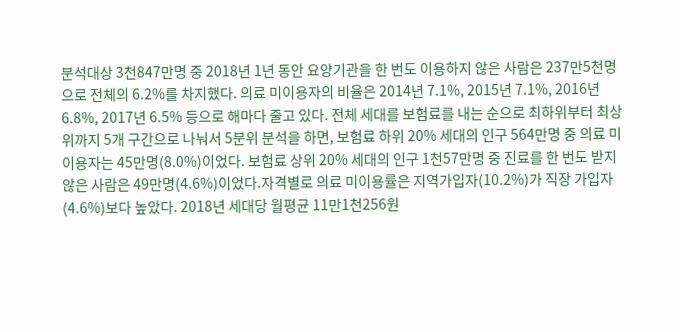분석대상 3천847만명 중 2018년 1년 동안 요양기관을 한 번도 이용하지 않은 사람은 237만5천명으로 전체의 6.2%를 차지했다. 의료 미이용자의 비율은 2014년 7.1%, 2015년 7.1%, 2016년 6.8%, 2017년 6.5% 등으로 해마다 줄고 있다. 전체 세대를 보험료를 내는 순으로 최하위부터 최상위까지 5개 구간으로 나눠서 5분위 분석을 하면, 보험료 하위 20% 세대의 인구 564만명 중 의료 미이용자는 45만명(8.0%)이었다. 보험료 상위 20% 세대의 인구 1천57만명 중 진료를 한 번도 받지 않은 사람은 49만명(4.6%)이었다.자격별로 의료 미이용률은 지역가입자(10.2%)가 직장 가입자(4.6%)보다 높았다. 2018년 세대당 월평균 11만1천256원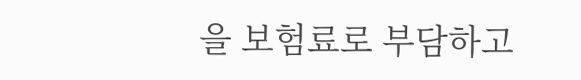을 보험료로 부담하고